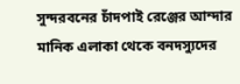সুন্দরবনের চাঁদপাই রেঞ্জের আন্দার মানিক এলাকা থেকে বনদস্যুদের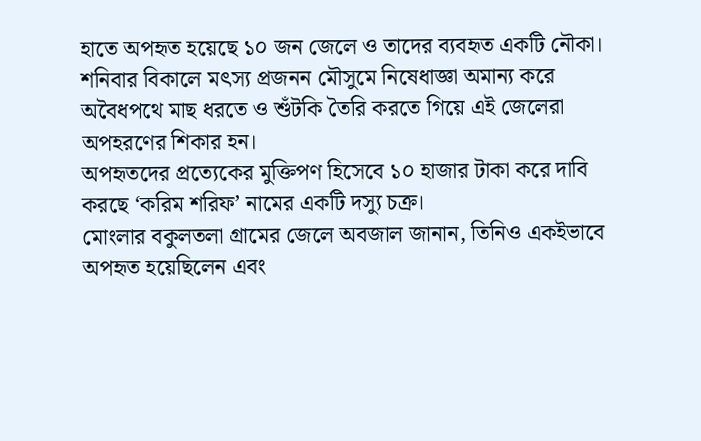হাতে অপহৃত হয়েছে ১০ জন জেলে ও তাদের ব্যবহৃত একটি নৌকা।
শনিবার বিকালে মৎস্য প্রজনন মৌসুমে নিষেধাজ্ঞা অমান্য করে অবৈধপথে মাছ ধরতে ও শুঁটকি তৈরি করতে গিয়ে এই জেলেরা অপহরণের শিকার হন।
অপহৃতদের প্রত্যেকের মুক্তিপণ হিসেবে ১০ হাজার টাকা করে দাবি করছে ‘করিম শরিফ’ নামের একটি দস্যু চক্র।
মোংলার বকুলতলা গ্রামের জেলে অবজাল জানান, তিনিও একইভাবে অপহৃত হয়েছিলেন এবং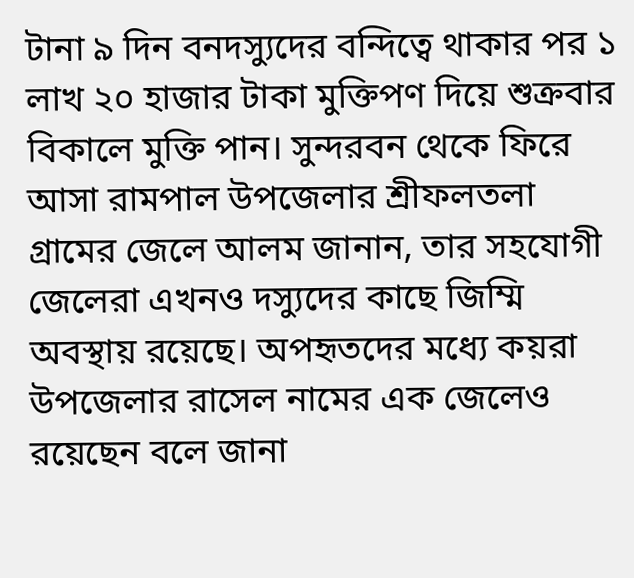টানা ৯ দিন বনদস্যুদের বন্দিত্বে থাকার পর ১ লাখ ২০ হাজার টাকা মুক্তিপণ দিয়ে শুক্রবার বিকালে মুক্তি পান। সুন্দরবন থেকে ফিরে আসা রামপাল উপজেলার শ্রীফলতলা গ্রামের জেলে আলম জানান, তার সহযোগী জেলেরা এখনও দস্যুদের কাছে জিম্মি অবস্থায় রয়েছে। অপহৃতদের মধ্যে কয়রা উপজেলার রাসেল নামের এক জেলেও রয়েছেন বলে জানা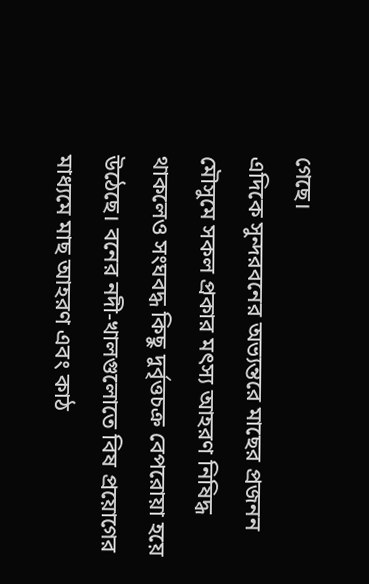গেছে।
এদিকে সুন্দরবনের অভ্যন্তরে মাছের প্রজনন মৌসুমে সকল প্রকার মৎস্য আহরণ নিষিদ্ধ থাকলেও সংঘবদ্ধ কিছু দুর্বৃত্তচক্র বেপরোয়া হয়ে উঠেছে। বনের নদী-খালগুলোতে বিষ প্রয়োগের মাধ্যমে মাছ আহরণ এবং কাঠ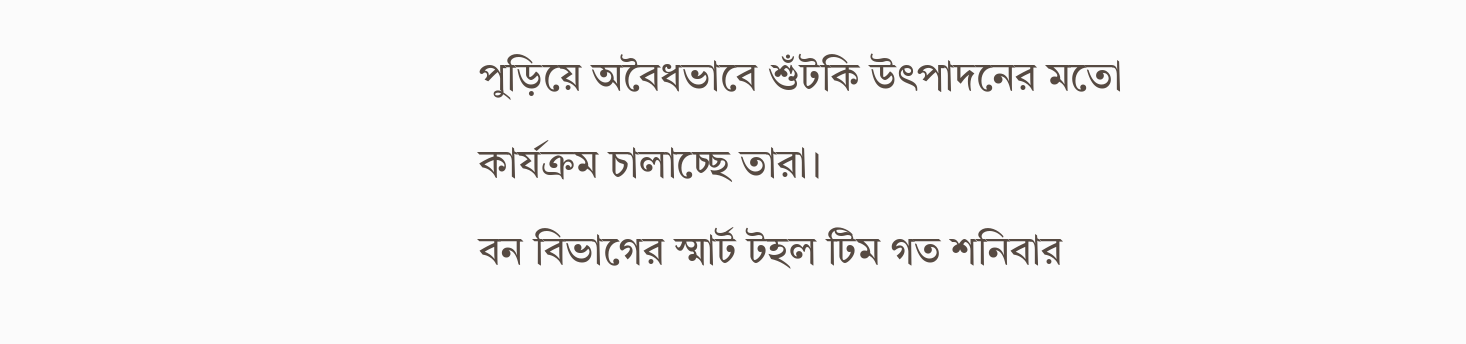পুড়িয়ে অবৈধভাবে শুঁটকি উৎপাদনের মতো কার্যক্রম চালাচ্ছে তারা।
বন বিভাগের স্মার্ট টহল টিম গত শনিবার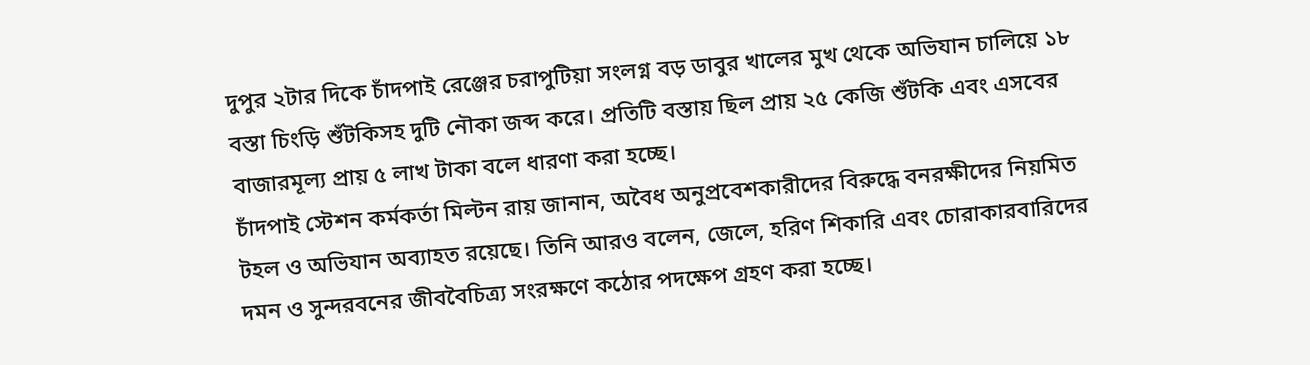দুপুর ২টার দিকে চাঁদপাই রেঞ্জের চরাপুটিয়া সংলগ্ন বড় ডাবুর খালের মুখ থেকে অভিযান চালিয়ে ১৮ বস্তা চিংড়ি শুঁটকিসহ দুটি নৌকা জব্দ করে। প্রতিটি বস্তায় ছিল প্রায় ২৫ কেজি শুঁটকি এবং এসবের বাজারমূল্য প্রায় ৫ লাখ টাকা বলে ধারণা করা হচ্ছে।
চাঁদপাই স্টেশন কর্মকর্তা মিল্টন রায় জানান, অবৈধ অনুপ্রবেশকারীদের বিরুদ্ধে বনরক্ষীদের নিয়মিত টহল ও অভিযান অব্যাহত রয়েছে। তিনি আরও বলেন, জেলে, হরিণ শিকারি এবং চোরাকারবারিদের দমন ও সুন্দরবনের জীববৈচিত্র্য সংরক্ষণে কঠোর পদক্ষেপ গ্রহণ করা হচ্ছে।